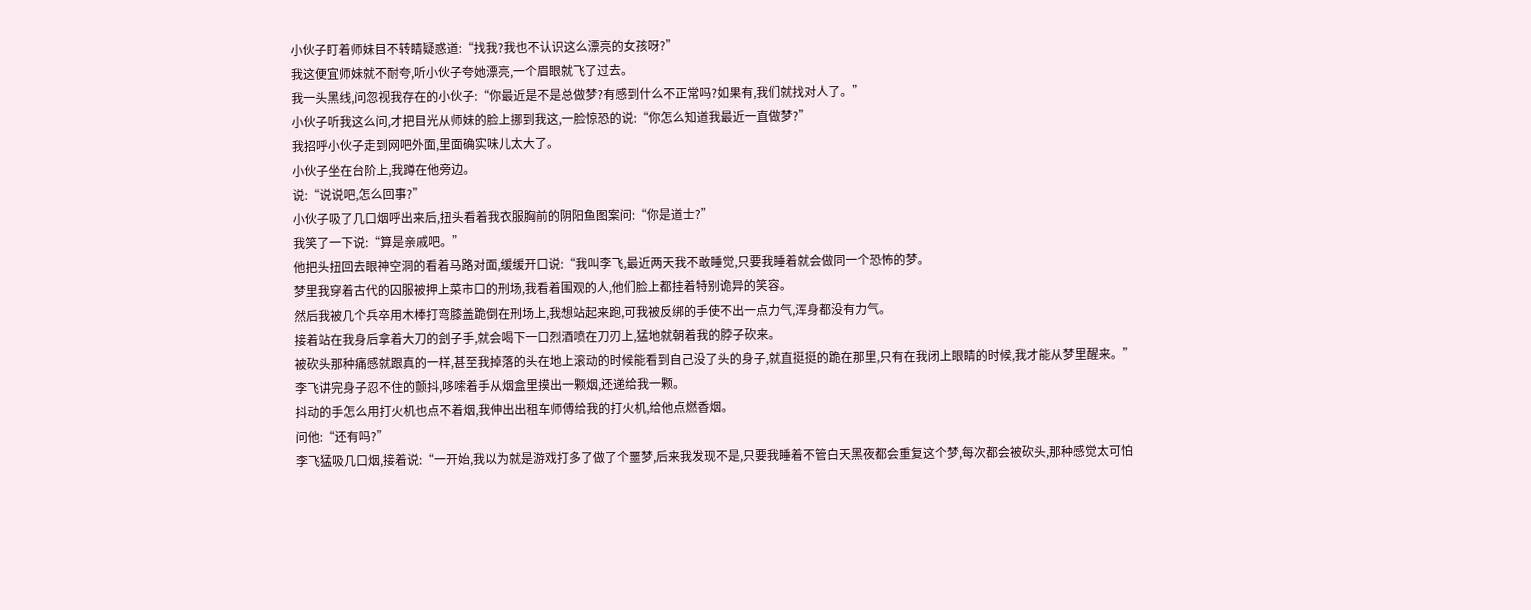小伙子盯着师妹目不转睛疑惑道:“找我?我也不认识这么漂亮的女孩呀?”
我这便宜师妹就不耐夸,听小伙子夸她漂亮,一个眉眼就飞了过去。
我一头黑线,问忽视我存在的小伙子:“你最近是不是总做梦?有感到什么不正常吗?如果有,我们就找对人了。”
小伙子听我这么问,才把目光从师妹的脸上挪到我这,一脸惊恐的说:“你怎么知道我最近一直做梦?”
我招呼小伙子走到网吧外面,里面确实味儿太大了。
小伙子坐在台阶上,我蹲在他旁边。
说:“说说吧,怎么回事?”
小伙子吸了几口烟呼出来后,扭头看着我衣服胸前的阴阳鱼图案问:“你是道士?”
我笑了一下说:“算是亲戚吧。”
他把头扭回去眼神空洞的看着马路对面,缓缓开口说:“我叫李飞,最近两天我不敢睡觉,只要我睡着就会做同一个恐怖的梦。
梦里我穿着古代的囚服被押上菜市口的刑场,我看着围观的人,他们脸上都挂着特别诡异的笑容。
然后我被几个兵卒用木棒打弯膝盖跪倒在刑场上,我想站起来跑,可我被反绑的手使不出一点力气,浑身都没有力气。
接着站在我身后拿着大刀的刽子手,就会喝下一口烈酒喷在刀刃上,猛地就朝着我的脖子砍来。
被砍头那种痛感就跟真的一样,甚至我掉落的头在地上滚动的时候能看到自己没了头的身子,就直挺挺的跪在那里,只有在我闭上眼睛的时候,我才能从梦里醒来。”
李飞讲完身子忍不住的颤抖,哆嗦着手从烟盒里摸出一颗烟,还递给我一颗。
抖动的手怎么用打火机也点不着烟,我伸出出租车师傅给我的打火机,给他点燃香烟。
问他:“还有吗?”
李飞猛吸几口烟,接着说:“一开始,我以为就是游戏打多了做了个噩梦,后来我发现不是,只要我睡着不管白天黑夜都会重复这个梦,每次都会被砍头,那种感觉太可怕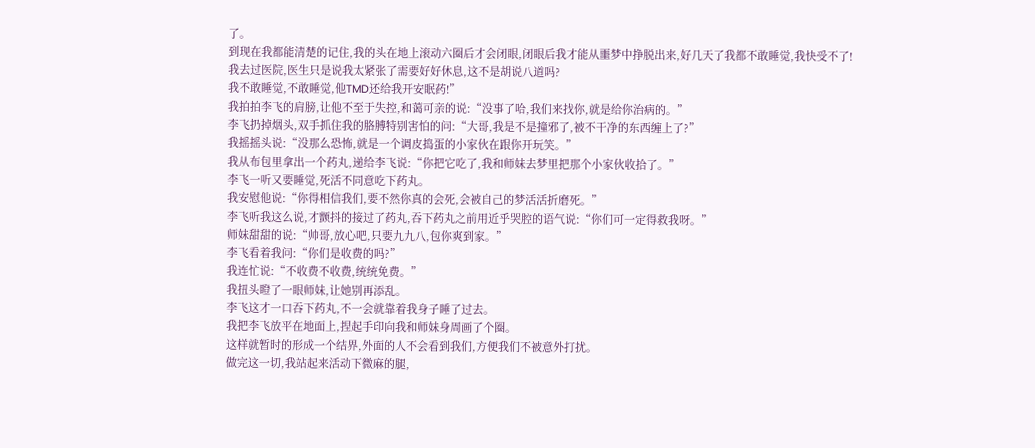了。
到现在我都能清楚的记住,我的头在地上滚动六圈后才会闭眼,闭眼后我才能从噩梦中挣脱出来,好几天了我都不敢睡觉,我快受不了!
我去过医院,医生只是说我太紧张了需要好好休息,这不是胡说八道吗?
我不敢睡觉,不敢睡觉,他TMD还给我开安眠药!”
我拍拍李飞的肩膀,让他不至于失控,和蔼可亲的说:“没事了哈,我们来找你,就是给你治病的。”
李飞扔掉烟头,双手抓住我的胳膊特别害怕的问:“大哥,我是不是撞邪了,被不干净的东西缠上了?”
我摇摇头说:“没那么恐怖,就是一个调皮捣蛋的小家伙在跟你开玩笑。”
我从布包里拿出一个药丸,递给李飞说:“你把它吃了,我和师妹去梦里把那个小家伙收拾了。”
李飞一听又要睡觉,死活不同意吃下药丸。
我安慰他说:“你得相信我们,要不然你真的会死,会被自己的梦活活折磨死。”
李飞听我这么说,才颤抖的接过了药丸,吞下药丸之前用近乎哭腔的语气说:“你们可一定得救我呀。”
师妹甜甜的说:“帅哥,放心吧,只要九九八,包你爽到家。”
李飞看着我问:“你们是收费的吗?”
我连忙说:“不收费不收费,统统免费。”
我扭头瞪了一眼师妹,让她别再添乱。
李飞这才一口吞下药丸,不一会就靠着我身子睡了过去。
我把李飞放平在地面上,捏起手印向我和师妹身周画了个圈。
这样就暂时的形成一个结界,外面的人不会看到我们,方便我们不被意外打扰。
做完这一切,我站起来活动下微麻的腿,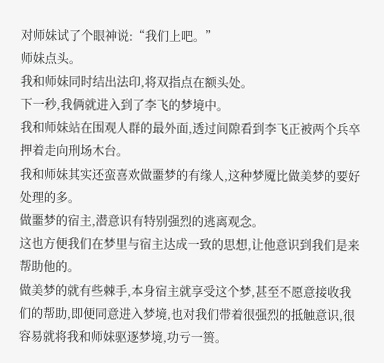对师妹试了个眼神说:“我们上吧。”
师妹点头。
我和师妹同时结出法印,将双指点在额头处。
下一秒,我俩就进入到了李飞的梦境中。
我和师妹站在围观人群的最外面,透过间隙看到李飞正被两个兵卒押着走向刑场木台。
我和师妹其实还蛮喜欢做噩梦的有缘人,这种梦魇比做美梦的要好处理的多。
做噩梦的宿主,潜意识有特别强烈的逃离观念。
这也方便我们在梦里与宿主达成一致的思想,让他意识到我们是来帮助他的。
做美梦的就有些棘手,本身宿主就享受这个梦,甚至不愿意接收我们的帮助,即便同意进入梦境,也对我们带着很强烈的抵触意识,很容易就将我和师妹驱逐梦境,功亏一篑。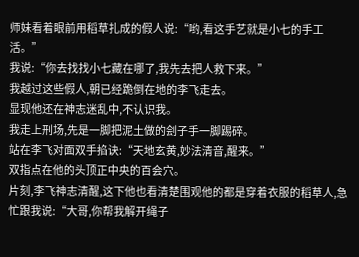师妹看着眼前用稻草扎成的假人说:“哟,看这手艺就是小七的手工活。”
我说:“你去找找小七藏在哪了,我先去把人救下来。”
我越过这些假人,朝已经跪倒在地的李飞走去。
显现他还在神志迷乱中,不认识我。
我走上刑场,先是一脚把泥土做的刽子手一脚踢碎。
站在李飞对面双手掐诀:“天地玄黄,妙法清音,醒来。”
双指点在他的头顶正中央的百会穴。
片刻,李飞神志清醒,这下他也看清楚围观他的都是穿着衣服的稻草人,急忙跟我说:“大哥,你帮我解开绳子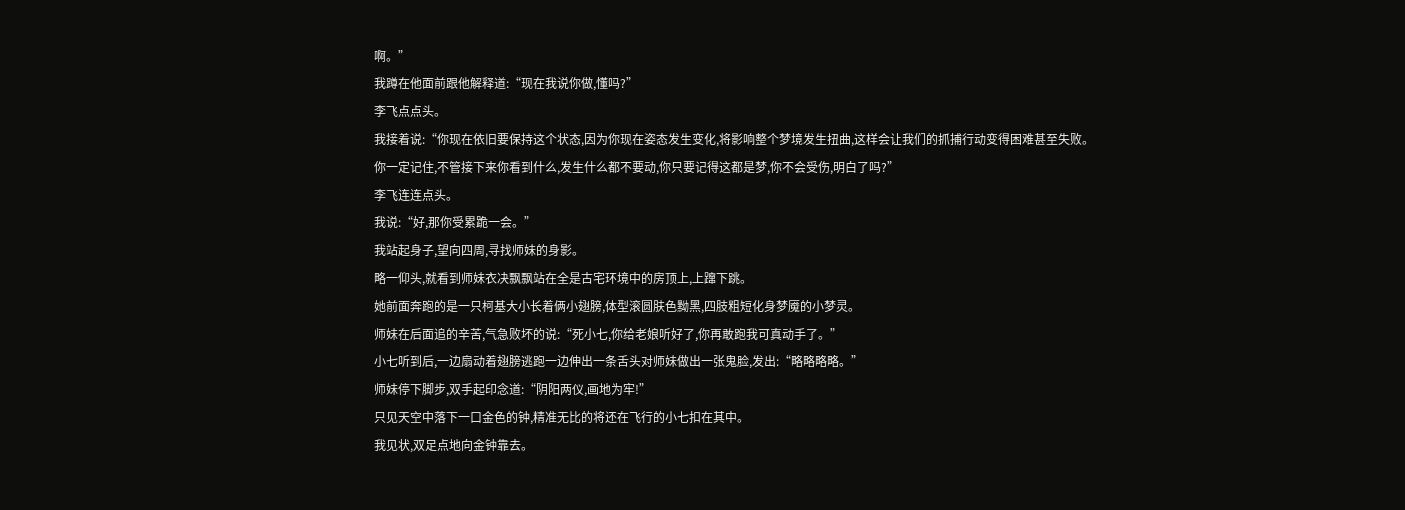啊。”
我蹲在他面前跟他解释道:“现在我说你做,懂吗?”
李飞点点头。
我接着说:“你现在依旧要保持这个状态,因为你现在姿态发生变化,将影响整个梦境发生扭曲,这样会让我们的抓捕行动变得困难甚至失败。
你一定记住,不管接下来你看到什么,发生什么都不要动,你只要记得这都是梦,你不会受伤,明白了吗?”
李飞连连点头。
我说:“好,那你受累跪一会。”
我站起身子,望向四周,寻找师妹的身影。
略一仰头,就看到师妹衣决飘飘站在全是古宅环境中的房顶上,上蹿下跳。
她前面奔跑的是一只柯基大小长着俩小翅膀,体型滚圆肤色黝黑,四肢粗短化身梦魇的小梦灵。
师妹在后面追的辛苦,气急败坏的说:“死小七,你给老娘听好了,你再敢跑我可真动手了。”
小七听到后,一边扇动着翅膀逃跑一边伸出一条舌头对师妹做出一张鬼脸,发出:“略略略略。”
师妹停下脚步,双手起印念道:“阴阳两仪,画地为牢!”
只见天空中落下一口金色的钟,精准无比的将还在飞行的小七扣在其中。
我见状,双足点地向金钟靠去。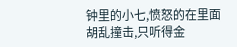钟里的小七,愤怒的在里面胡乱撞击,只听得金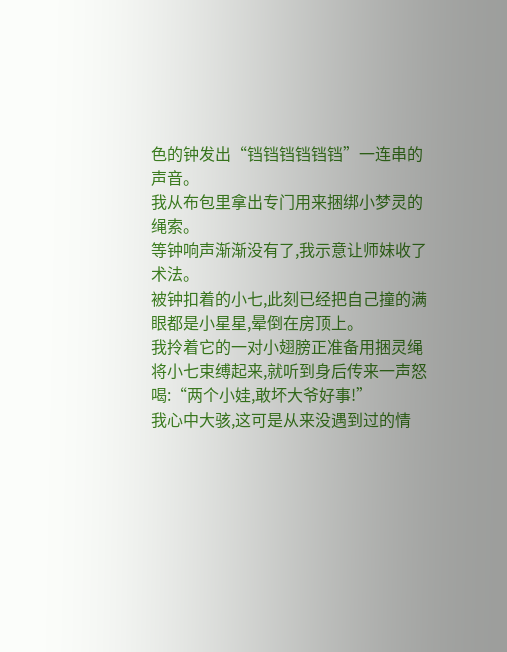色的钟发出“铛铛铛铛铛铛”一连串的声音。
我从布包里拿出专门用来捆绑小梦灵的绳索。
等钟响声渐渐没有了,我示意让师妹收了术法。
被钟扣着的小七,此刻已经把自己撞的满眼都是小星星,晕倒在房顶上。
我拎着它的一对小翅膀正准备用捆灵绳将小七束缚起来,就听到身后传来一声怒喝:“两个小娃,敢坏大爷好事!”
我心中大骇,这可是从来没遇到过的情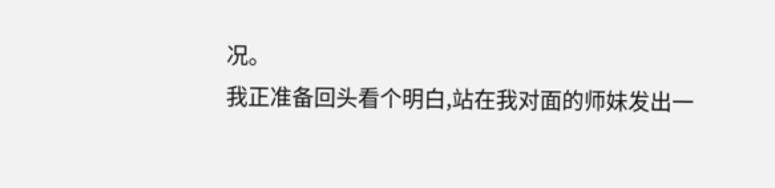况。
我正准备回头看个明白,站在我对面的师妹发出一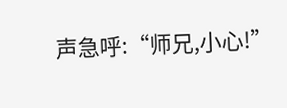声急呼:“师兄,小心!”